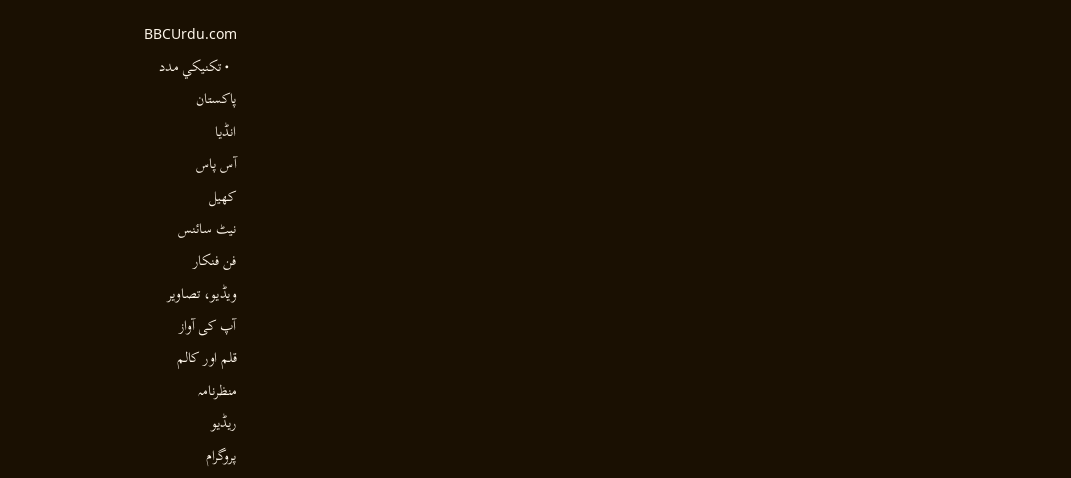BBCUrdu.com
  • تکنيکي مدد
پاکستان
انڈیا
آس پاس
کھیل
نیٹ سائنس
فن فنکار
ویڈیو، تصاویر
آپ کی آواز
قلم اور کالم
منظرنامہ
ریڈیو
پروگرام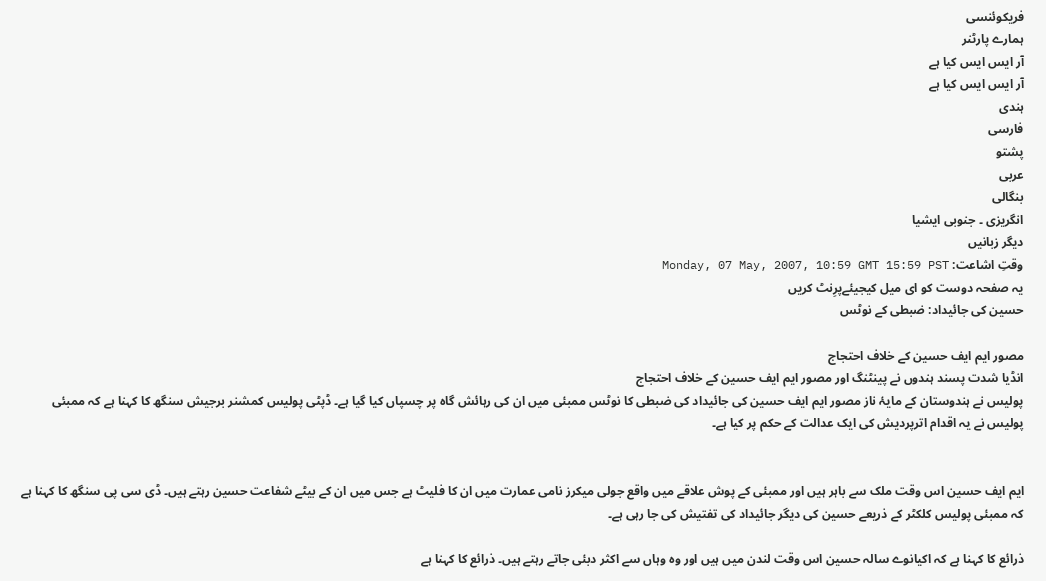فریکوئنسی
ہمارے پارٹنر
آر ایس ایس کیا ہے
آر ایس ایس کیا ہے
ہندی
فارسی
پشتو
عربی
بنگالی
انگریزی ۔ جنوبی ایشیا
دیگر زبانیں
وقتِ اشاعت: Monday, 07 May, 2007, 10:59 GMT 15:59 PST
یہ صفحہ دوست کو ای میل کیجیئےپرِنٹ کریں
حسین کی جائیداد: ضبطی کے نوٹس

مصور ایم ایف حسین کے خلاف احتجاج
انڈیا شدت پسند ہندوں نے پینٹنگ اور مصور ایم ایف حسین کے خلاف احتجاج
پولیس نے ہندوستان کے مایۂ ناز مصور ایم ایف حسین کی جائیداد کی ضبطی کا نوٹس ممبئی میں ان کی رہائش گاہ پر چسپاں کیا گیا ہے۔ ڈپٹی پولیس کمشنر برجیش سنگھ کا کہنا ہے کہ ممبئی پولیس نے یہ اقدام اترپردیش کی ایک عدالت کے حکم پر کیا ہے۔


ایم ایف حسین اس وقت ملک سے باہر ہیں اور ممبئی کے پوش علاقے میں واقع جولی میکرز نامی عمارت میں ان کا فلیٹ ہے جس میں ان کے بیٹے شفاعت حسین رہتے ہیں۔ ڈی سی پی سنگھ کا کہنا ہے کہ ممبئی پولیس کلکٹر کے ذریعے حسین کی دیگر جائیداد کی تفتیش کی جا رہی ہے۔

ذرائع کا کہنا ہے کہ اکیانوے سالہ حسین اس وقت لندن میں ہیں اور وہ وہاں سے اکثر دبئی جاتے رہتے ہیں۔ ذرائع کا کہنا ہے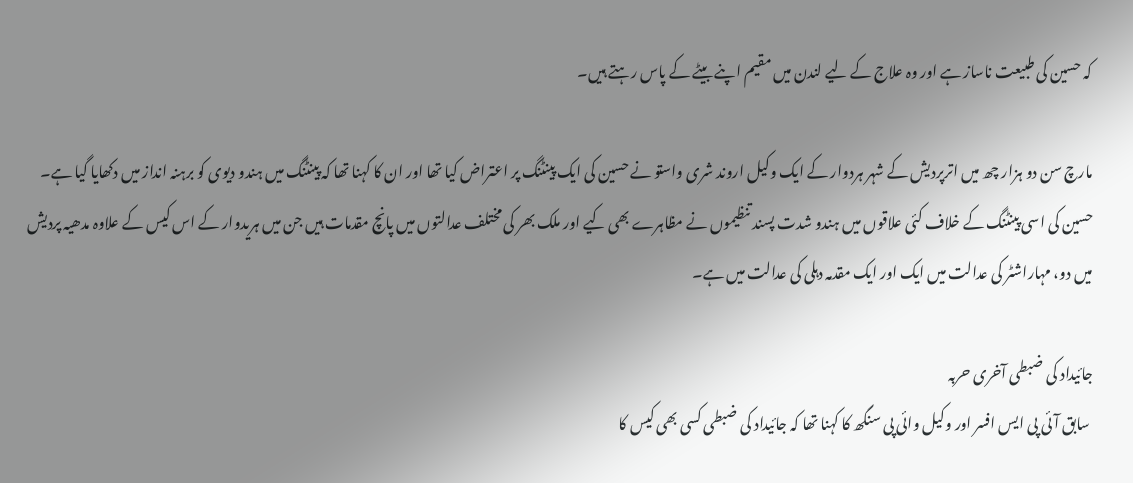کہ حسین کی طبیعت ناساز ہے اور وہ علاج کے لیے لندن میں مقیم اپنے بیٹے کے پاس رہتے ہیں۔

مارچ سن دو ہزار چھ میں اترپردیش کے شہر ہردوار کے ایک وکیل اروند شری واستو نے حسین کی ایک پینٹنگ پر اعتراض کیا تھا اور ان کا کہنا تھا کہ پینٹنگ میں ہندو دیوی کو برہنہ انداز میں دکھایا گیا ہے۔ حسین کی اسی پینٹنگ کے خلاف کئی علاقوں میں ہندو شدت پسند تنظیموں نے مظاہرے بھی کیے اور ملک بھر کی مختلف عدالتوں میں پانچ مقدمات ہیں جن میں ہریدوار کے اس کیس کے علاوہ مدھیہ پردیش میں دو، مہاراشٹر کی عدالت میں ایک اور ایک مقدمہ دہلی کی عدالت میں ہے۔

جائیداد کی ضبطی آخری حربہ
 سابق آئی پی ایس افسر اور وکیل وائی پی سنگھ کا کہنا تھا کہ جائیداد کی ضبطی کسی بھی کیس کا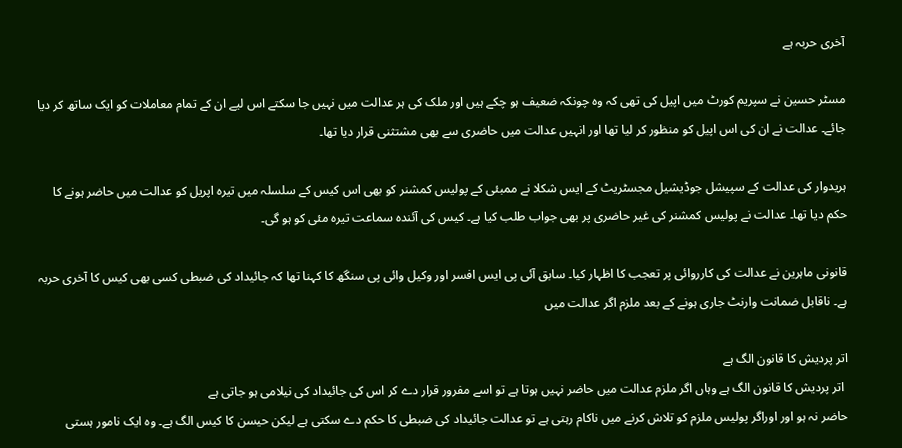آخری حربہ ہے

مسٹر حسین نے سپریم کورٹ میں اپیل کی تھی کہ وہ چونکہ ضعیف ہو چکے ہیں اور ملک کی ہر عدالت میں نہیں جا سکتے اس لیے ان کے تمام معاملات کو ایک ساتھ کر دیا جائے۔ عدالت نے ان کی اس اپیل کو منظور کر لیا تھا اور انہیں عدالت میں حاضری سے بھی مشتثنی قرار دیا تھا۔

ہریدوار کی عدالت کے سپیشل جوڈیشیل مجسٹریٹ کے ایس شکلا نے ممبئی کے پولیس کمشنر کو بھی اس کیس کے سلسلہ میں تیرہ اپریل کو عدالت میں حاضر ہونے کا حکم دیا تھا۔ عدالت نے پولیس کمشنر کی غیر حاضری پر بھی جواب طلب کیا ہے۔ کیس کی آئندہ سماعت تیرہ مئی کو ہو گی۔

قانونی ماہرین نے عدالت کی کارروائی پر تعجب کا اظہار کیا۔ سابق آئی پی ایس افسر اور وکیل وائی پی سنگھ کا کہنا تھا کہ جائیداد کی ضبطی کسی بھی کیس کا آخری حربہ ہے۔ ناقابل ضمانت وارنٹ جاری ہونے کے بعد ملزم اگر عدالت میں

اتر پردیش کا قانون الگ ہے
 اتر پردیش کا قانون الگ ہے وہاں اگر ملزم عدالت میں حاضر نہیں ہوتا ہے تو اسے مفرور قرار دے کر اس کی جائیداد کی نیلامی ہو جاتی ہے
حاضر نہ ہو اور اوراگر پولیس ملزم کو تلاش کرنے میں ناکام رہتی ہے تو عدالت جائیداد کی ضبطی کا حکم دے سکتی ہے لیکن حیسن کا کیس الگ ہے۔ وہ ایک نامور ہستی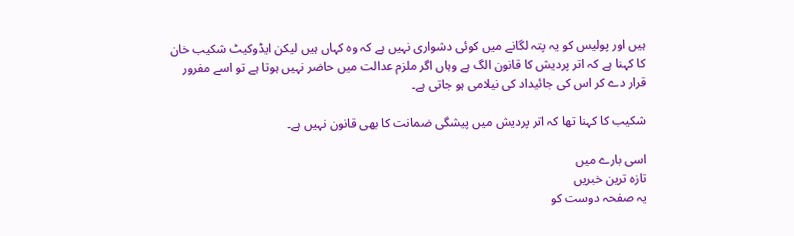ہیں اور پولیس کو یہ پتہ لگانے میں کوئی دشواری نہیں ہے کہ وہ کہاں ہیں لیکن ایڈوکیٹ شکیب خان کا کہنا ہے کہ اتر پردیش کا قانون الگ ہے وہاں اگر ملزم عدالت میں حاضر نہیں ہوتا ہے تو اسے مفرور قرار دے کر اس کی جائیداد کی نیلامی ہو جاتی ہے۔

شکیب کا کہنا تھا کہ اتر پردیش میں پیشگی ضمانت کا بھی قانون نہیں ہے۔

اسی بارے میں
تازہ ترین خبریں
یہ صفحہ دوست کو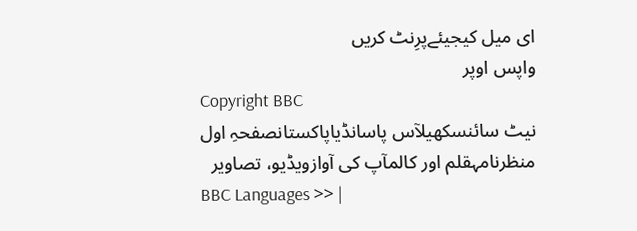ای میل کیجیئےپرِنٹ کریں
واپس اوپر
Copyright BBC
نیٹ سائنسکھیلآس پاسانڈیاپاکستانصفحہِ اول
منظرنامہقلم اور کالمآپ کی آوازویڈیو، تصاویر
BBC Languages >> |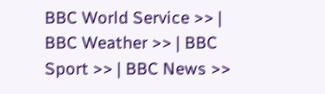BBC World Service >> | BBC Weather >> | BBC Sport >> | BBC News >>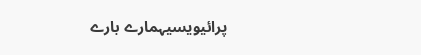پرائیویسیہمارے بارے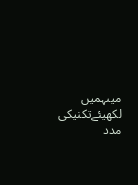میںہمیں لکھیئےتکنیکی مدد